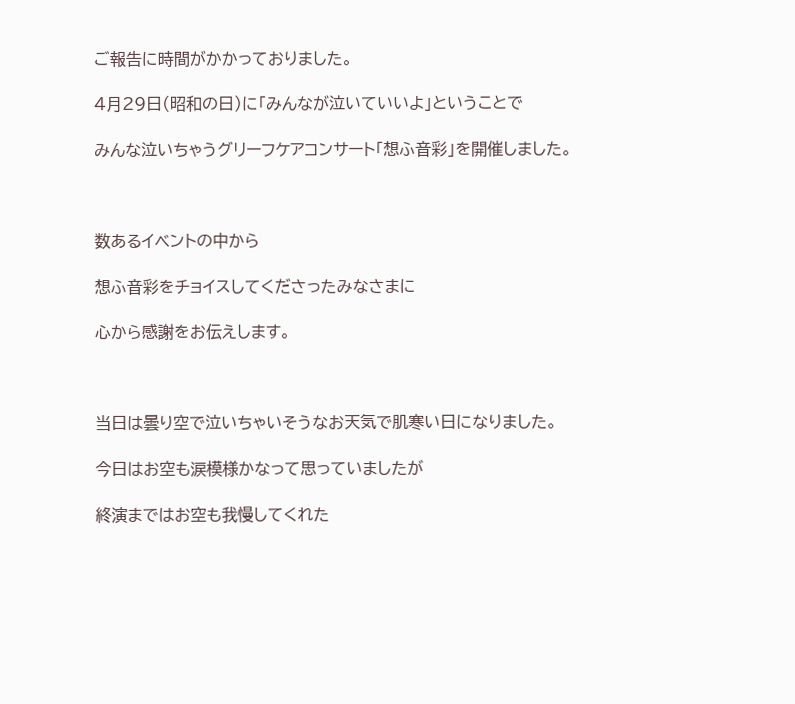ご報告に時間がかかっておりました。

4月29日(昭和の日)に「みんなが泣いていいよ」ということで

みんな泣いちゃうグリーフケアコンサート「想ふ音彩」を開催しました。



数あるイベントの中から

想ふ音彩をチョイスしてくださったみなさまに

心から感謝をお伝えします。



当日は曇り空で泣いちゃいそうなお天気で肌寒い日になりました。

今日はお空も涙模様かなって思っていましたが

終演まではお空も我慢してくれた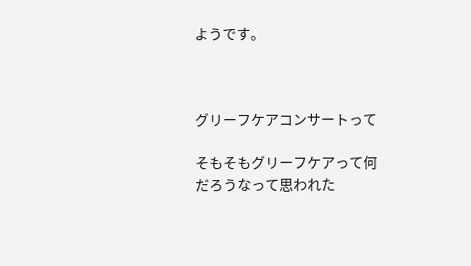ようです。



グリーフケアコンサートって

そもそもグリーフケアって何だろうなって思われた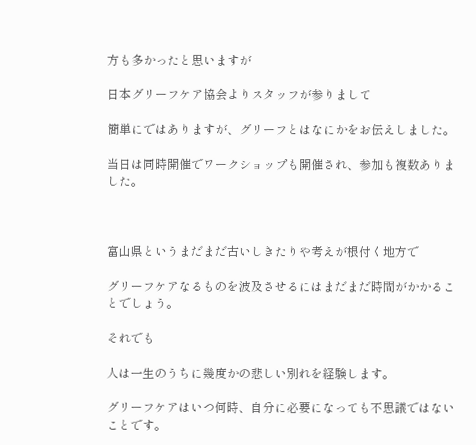方も多かったと思いますが

日本グリーフケア協会よりスタッフが参りまして

簡単にではありますが、グリーフとはなにかをお伝えしました。

当日は同時開催でワークショップも開催され、参加も複数ありました。



富山県というまだまだ古いしきたりや考えが根付く地方で

グリーフケアなるものを波及させるにはまだまだ時間がかかることでしょう。

それでも

人は一生のうちに幾度かの悲しい別れを経験します。

グリーフケアはいつ何時、自分に必要になっても不思議ではないことです。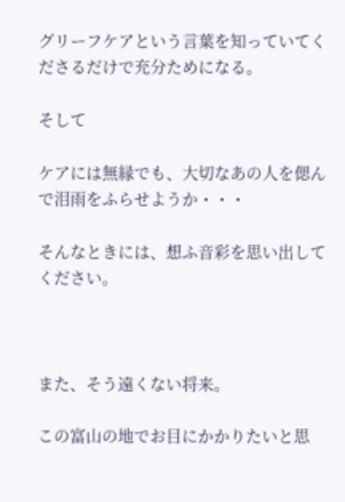グリーフケアという言葉を知っていてくださるだけで充分ためになる。

そして

ケアには無縁でも、大切なあの人を偲んで泪雨をふらせようか・・・

そんなときには、想ふ音彩を思い出してください。



また、そう遠くない将来。

この富山の地でお目にかかりたいと思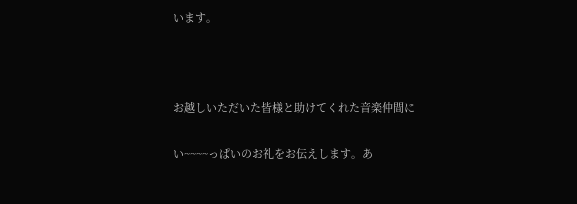います。



お越しいただいた皆様と助けてくれた音楽仲間に

い~~~~っぱいのお礼をお伝えします。あ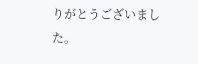りがとうございました。